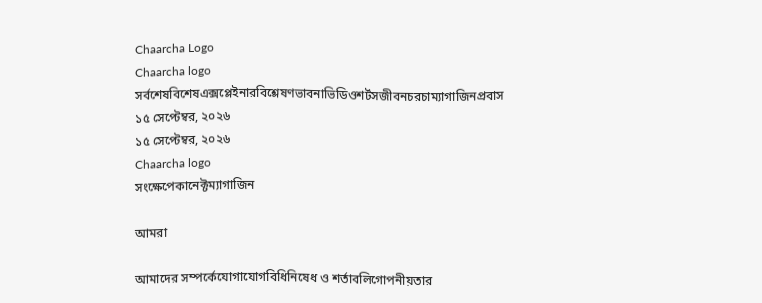Chaarcha Logo
Chaarcha logo
সর্বশেষবিশেষএক্সপ্লেইনারবিশ্লেষণভাবনাভিডিওশর্টসজীবনচরচাম্যাগাজিনপ্রবাস
১৫ সেপ্টেম্বর, ২০২৬
১৫ সেপ্টেম্বর, ২০২৬
Chaarcha logo
সংক্ষেপেকানেক্টম্যাগাজিন

আমরা

আমাদের সম্পর্কেযোগাযোগবিধিনিষেধ ও শর্তাবলিগোপনীয়তার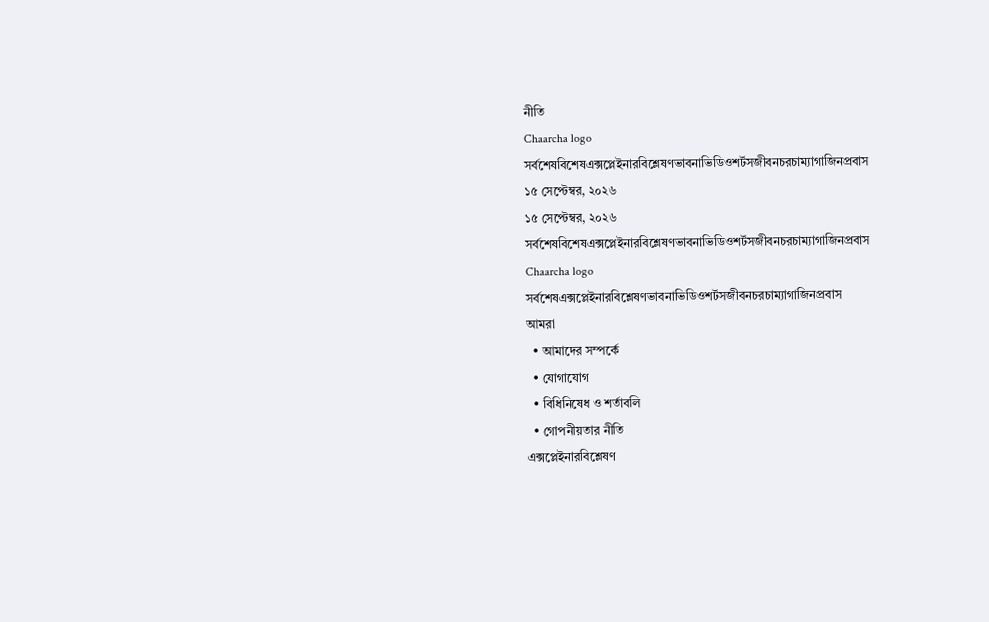নীতি
Chaarcha logo
সর্বশেষবিশেষএক্সপ্লেইনারবিশ্লেষণভাবনাভিডিওশর্টসজীবনচরচাম্যাগাজিনপ্রবাস
১৫ সেপ্টেম্বর, ২০২৬
১৫ সেপ্টেম্বর, ২০২৬
সর্বশেষবিশেষএক্সপ্লেইনারবিশ্লেষণভাবনাভিডিওশর্টসজীবনচরচাম্যাগাজিনপ্রবাস
Chaarcha logo
সর্বশেষএক্সপ্লেইনারবিশ্লেষণভাবনাভিডিওশর্টসজীবনচরচাম্যাগাজিনপ্রবাস
আমরা
  • আমাদের সম্পর্কে
  • যোগাযোগ
  • বিধিনিষেধ ও শর্তাবলি
  • গোপনীয়তার নীতি
এক্সপ্লেইনারবিশ্লেষণ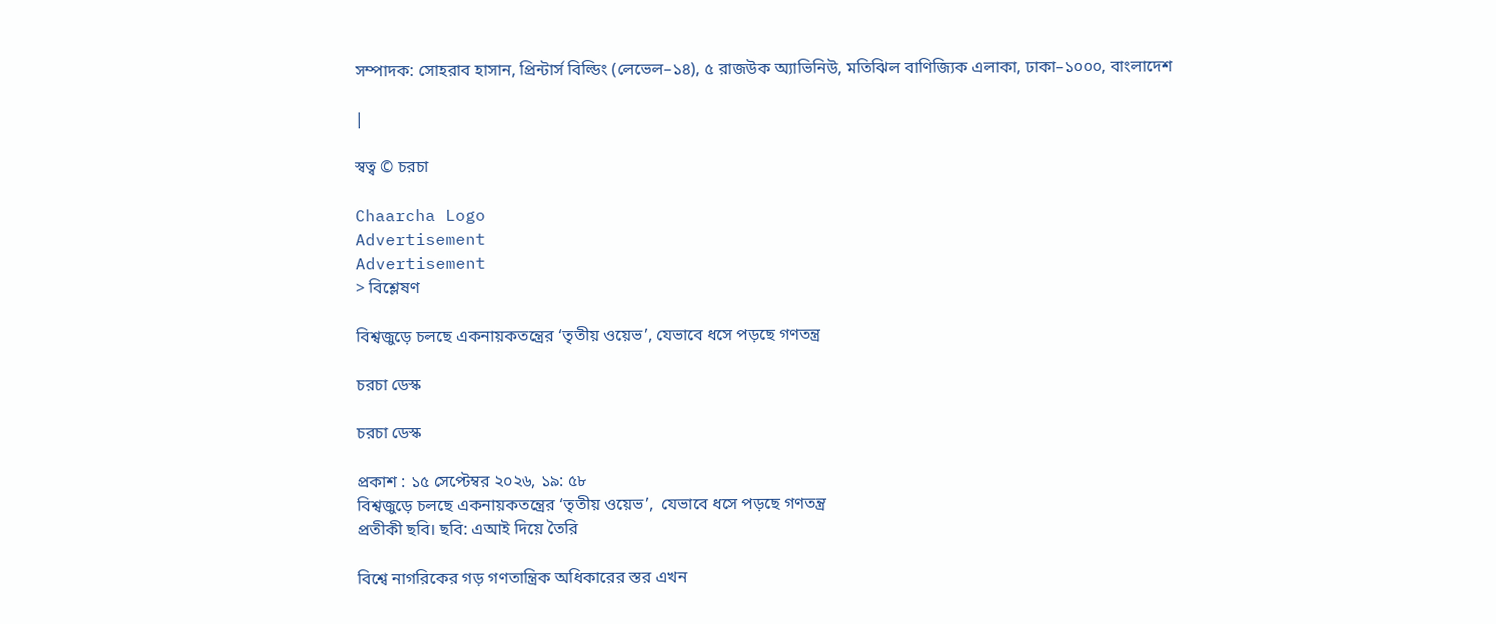সম্পাদক: সোহরাব হাসান, প্রিন্টার্স বিল্ডিং (লেভেল–১৪), ৫ রাজউক অ্যাভিনিউ, মতিঝিল বাণিজ্যিক এলাকা, ঢাকা–১০০০, বাংলাদেশ

|

স্বত্ব © চরচা

Chaarcha Logo
Advertisement
Advertisement
> বিশ্লেষণ

বিশ্বজুড়ে চলছে একনায়কতন্ত্রের ‘তৃতীয় ওয়েভ’, যেভাবে ধসে পড়ছে গণতন্ত্র

চরচা ডেস্ক

চরচা ডেস্ক

প্রকাশ : ১৫ সেপ্টেম্বর ২০২৬, ১৯: ৫৮
বিশ্বজুড়ে চলছে একনায়কতন্ত্রের ‘তৃতীয় ওয়েভ’,  যেভাবে ধসে পড়ছে গণতন্ত্র
প্রতীকী ছবি। ছবি: এআই দিয়ে তৈরি

বিশ্বে নাগরিকের গড় গণতান্ত্রিক অধিকারের স্তর এখন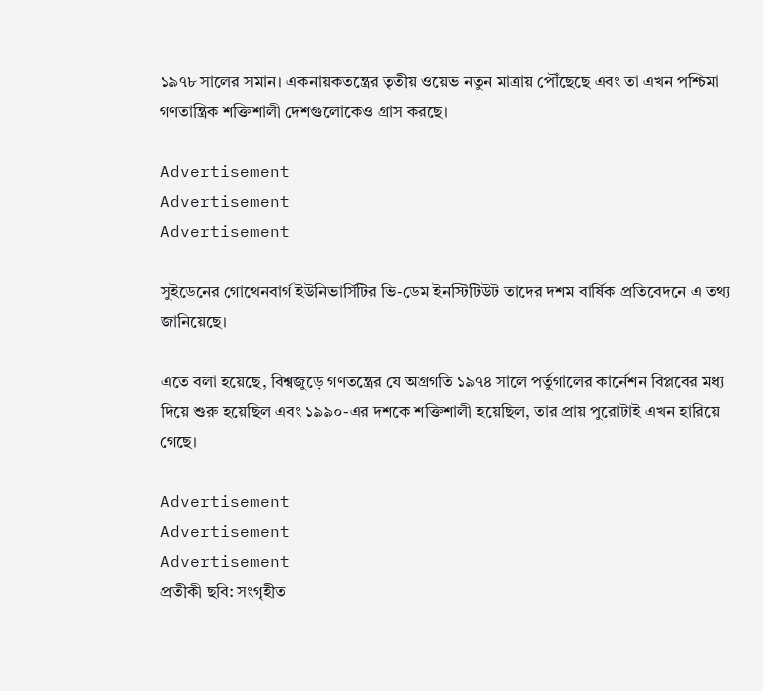১৯৭৮ সালের সমান। একনায়কতন্ত্রের তৃতীয় ওয়েভ নতুন মাত্রায় পৌঁছেছে এবং তা এখন পশ্চিমা গণতান্ত্রিক শক্তিশালী দেশগুলোকেও গ্রাস করছে।

Advertisement
Advertisement
Advertisement

সুইডেনের গোথেনবার্গ ইউনিভার্সিটির ভি-ডেম ইনস্টিটিউট তাদের দশম বার্ষিক প্রতিবেদনে এ তথ্য জানিয়েছে।

এতে বলা হয়েছে, বিশ্বজুড়ে গণতন্ত্রের যে অগ্রগতি ১৯৭৪ সালে পর্তুগালের কার্নেশন বিপ্লবের মধ্য দিয়ে শুরু হয়েছিল এবং ১৯৯০-এর দশকে শক্তিশালী হয়েছিল, তার প্রায় পুরোটাই এখন হারিয়ে গেছে।

Advertisement
Advertisement
Advertisement
প্রতীকী ছবি: সংগৃহীত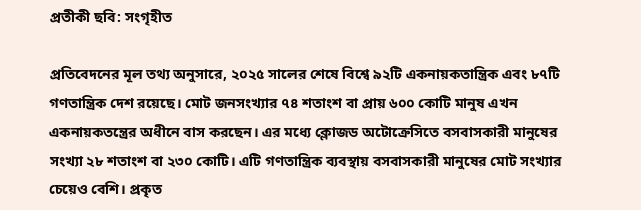প্রতীকী ছবি: সংগৃহীত

প্রতিবেদনের মূল তথ্য অনুসারে, ২০২৫ সালের শেষে বিশ্বে ৯২টি একনায়কতান্ত্রিক এবং ৮৭টি গণতান্ত্রিক দেশ রয়েছে। মোট জনসংখ্যার ৭৪ শতাংশ বা প্রায় ৬০০ কোটি মানুষ এখন একনায়কতন্ত্রের অধীনে বাস করছেন। এর মধ্যে ক্লোজড অটোক্রেসিতে বসবাসকারী মানুষের সংখ্যা ২৮ শতাংশ বা ২৩০ কোটি। এটি গণতান্ত্রিক ব্যবস্থায় বসবাসকারী মানুষের মোট সংখ্যার চেয়েও বেশি। প্রকৃত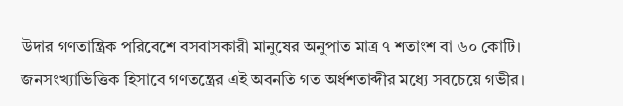উদার গণতান্ত্রিক পরিবেশে বসবাসকারী মানুষের অনুপাত মাত্র ৭ শতাংশ বা ৬০ কোটি। জনসংখ্যাভিত্তিক হিসাবে গণতন্ত্রের এই অবনতি গত অর্ধশতাব্দীর মধ্যে সবচেয়ে গভীর।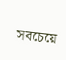সবচেয়ে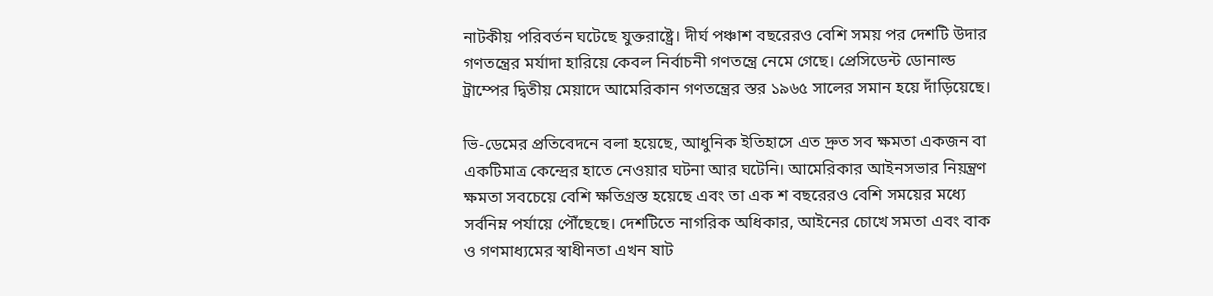নাটকীয় পরিবর্তন ঘটেছে যুক্তরাষ্ট্রে। দীর্ঘ পঞ্চাশ বছরেরও বেশি সময় পর দেশটি উদার গণতন্ত্রের মর্যাদা হারিয়ে কেবল নির্বাচনী গণতন্ত্রে নেমে গেছে। প্রেসিডেন্ট ডোনাল্ড ট্রাম্পের দ্বিতীয় মেয়াদে আমেরিকান গণতন্ত্রের স্তর ১৯৬৫ সালের সমান হয়ে দাঁড়িয়েছে।

ভি-ডেমের প্রতিবেদনে বলা হয়েছে, আধুনিক ইতিহাসে এত দ্রুত সব ক্ষমতা একজন বা একটিমাত্র কেন্দ্রের হাতে নেওয়ার ঘটনা আর ঘটেনি। আমেরিকার আইনসভার নিয়ন্ত্রণ ক্ষমতা সবচেয়ে বেশি ক্ষতিগ্রস্ত হয়েছে এবং তা এক শ বছরেরও বেশি সময়ের মধ্যে সর্বনিম্ন পর্যায়ে পৌঁছেছে। দেশটিতে নাগরিক অধিকার, আইনের চোখে সমতা এবং বাক ও গণমাধ্যমের স্বাধীনতা এখন ষাট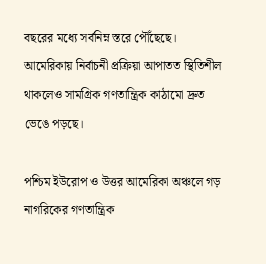বছরের মধ্যে সর্বনিম্ন স্তরে পৌঁছেছে। আমেরিকায় নির্বাচনী প্রক্রিয়া আপাতত স্থিতিশীল থাকলেও সামগ্রিক গণতান্ত্রিক কাঠামো দ্রুত ভেঙে পড়ছে।

পশ্চিম ইউরোপ ও উত্তর আমেরিকা অঞ্চলে গড় নাগরিকের গণতান্ত্রিক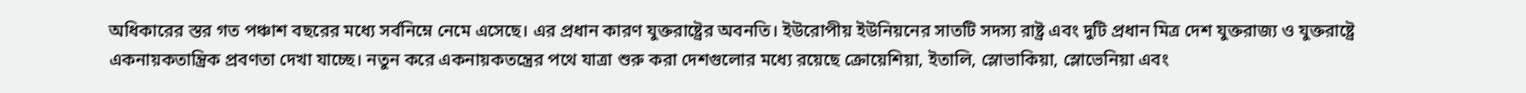অধিকারের স্তর গত পঞ্চাশ বছরের মধ্যে সর্বনিম্নে নেমে এসেছে। এর প্রধান কারণ যুক্তরাষ্ট্রের অবনতি। ইউরোপীয় ইউনিয়নের সাতটি সদস্য রাষ্ট্র এবং দুটি প্রধান মিত্র দেশ যুক্তরাজ্য ও যুক্তরাষ্ট্রে একনায়কতান্ত্রিক প্রবণতা দেখা যাচ্ছে। নতুন করে একনায়কতন্ত্রের পথে যাত্রা শুরু করা দেশগুলোর মধ্যে রয়েছে ক্রোয়েশিয়া, ইতালি, স্লোভাকিয়া, স্লোভেনিয়া এবং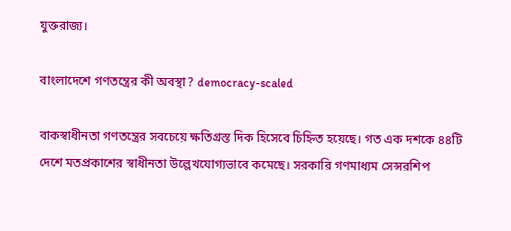যুক্তরাজ্য।

বাংলাদেশে গণতন্ত্রের কী অবস্থা? democracy-scaled

বাকস্বাধীনতা গণতন্ত্রের সবচেয়ে ক্ষতিগ্রস্ত দিক হিসেবে চিহ্নিত হয়েছে। গত এক দশকে ৪৪টি দেশে মতপ্রকাশের স্বাধীনতা উল্লেখযোগ্যভাবে কমেছে। সরকারি গণমাধ্যম সেন্সরশিপ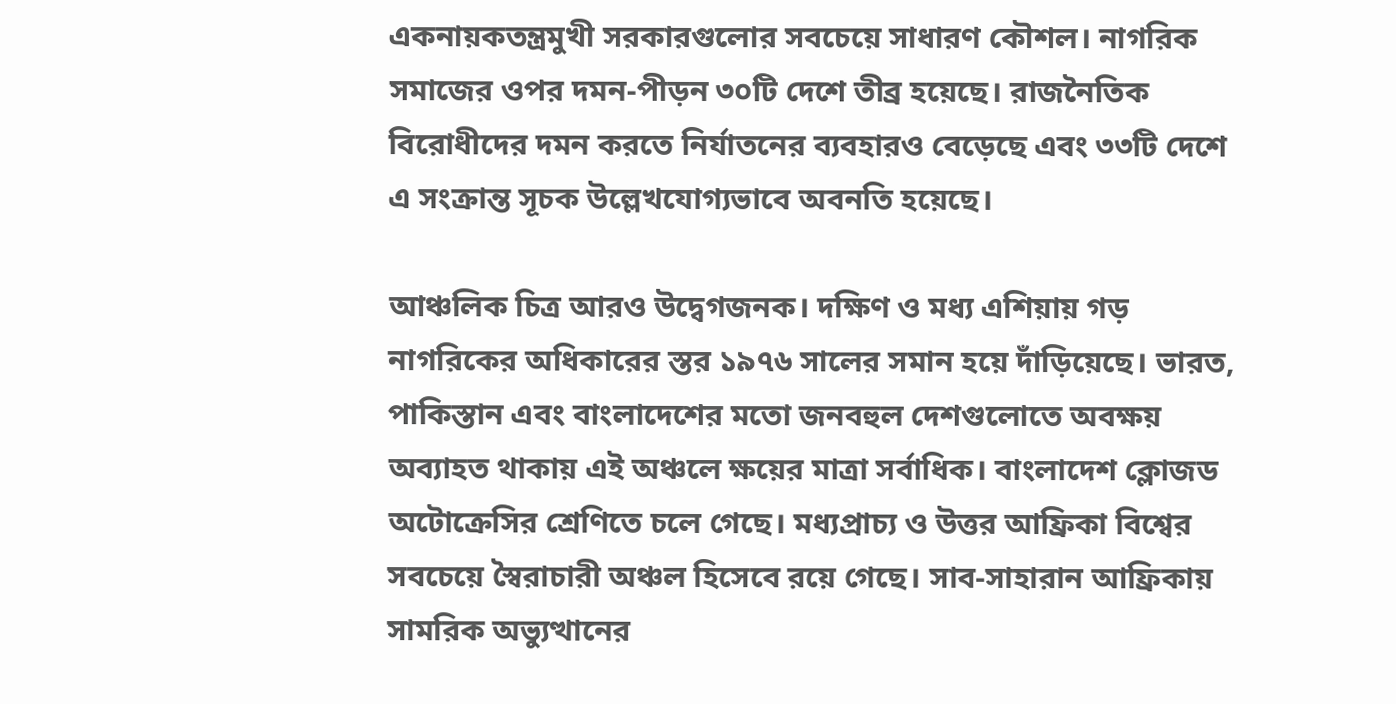একনায়কতন্ত্রমুখী সরকারগুলোর সবচেয়ে সাধারণ কৌশল। নাগরিক সমাজের ওপর দমন-পীড়ন ৩০টি দেশে তীব্র হয়েছে। রাজনৈতিক বিরোধীদের দমন করতে নির্যাতনের ব্যবহারও বেড়েছে এবং ৩৩টি দেশে এ সংক্রান্ত সূচক উল্লেখযোগ্যভাবে অবনতি হয়েছে।

আঞ্চলিক চিত্র আরও উদ্বেগজনক। দক্ষিণ ও মধ্য এশিয়ায় গড় নাগরিকের অধিকারের স্তর ১৯৭৬ সালের সমান হয়ে দাঁড়িয়েছে। ভারত, পাকিস্তান এবং বাংলাদেশের মতো জনবহুল দেশগুলোতে অবক্ষয় অব্যাহত থাকায় এই অঞ্চলে ক্ষয়ের মাত্রা সর্বাধিক। বাংলাদেশ ক্লোজড অটোক্রেসির শ্রেণিতে চলে গেছে। মধ্যপ্রাচ্য ও উত্তর আফ্রিকা বিশ্বের সবচেয়ে স্বৈরাচারী অঞ্চল হিসেবে রয়ে গেছে। সাব-সাহারান আফ্রিকায় সামরিক অভ্যুত্থানের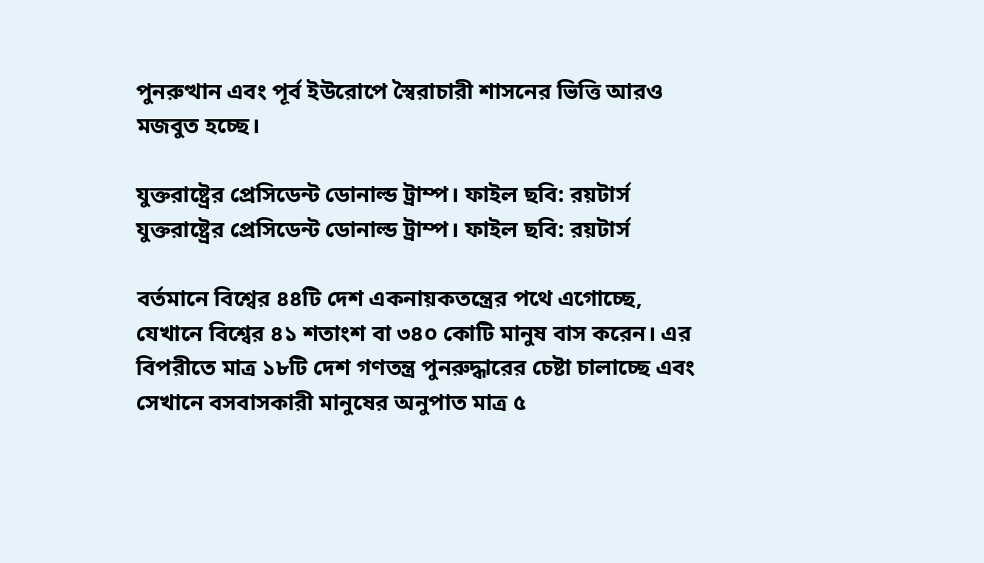পুনরুত্থান এবং পূর্ব ইউরোপে স্বৈরাচারী শাসনের ভিত্তি আরও মজবুত হচ্ছে।

যুক্তরাষ্ট্রের প্রেসিডেন্ট ডোনাল্ড ট্রাম্প। ফাইল ছবি: রয়টার্স
যুক্তরাষ্ট্রের প্রেসিডেন্ট ডোনাল্ড ট্রাম্প। ফাইল ছবি: রয়টার্স

বর্তমানে বিশ্বের ৪৪টি দেশ একনায়কতন্ত্রের পথে এগোচ্ছে, যেখানে বিশ্বের ৪১ শতাংশ বা ৩৪০ কোটি মানুষ বাস করেন। এর বিপরীতে মাত্র ১৮টি দেশ গণতন্ত্র পুনরুদ্ধারের চেষ্টা চালাচ্ছে এবং সেখানে বসবাসকারী মানুষের অনুপাত মাত্র ৫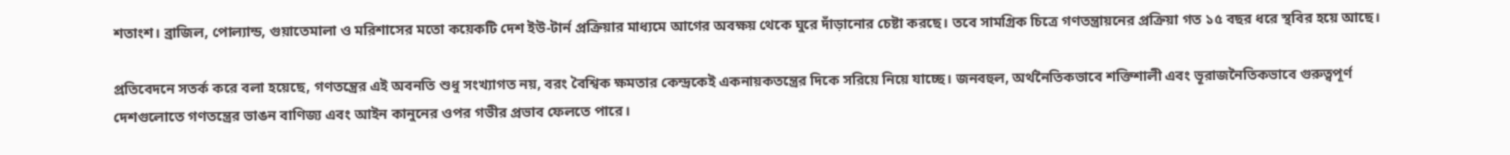শতাংশ। ব্রাজিল, পোল্যান্ড, গুয়াতেমালা ও মরিশাসের মতো কয়েকটি দেশ ইউ-টার্ন প্রক্রিয়ার মাধ্যমে আগের অবক্ষয় থেকে ঘুরে দাঁড়ানোর চেষ্টা করছে। তবে সামগ্রিক চিত্রে গণতন্ত্রায়নের প্রক্রিয়া গত ১৫ বছর ধরে স্থবির হয়ে আছে।

প্রতিবেদনে সতর্ক করে বলা হয়েছে, গণতন্ত্রের এই অবনতি শুধু সংখ্যাগত নয়, বরং বৈশ্বিক ক্ষমতার কেন্দ্রকেই একনায়কতন্ত্রের দিকে সরিয়ে নিয়ে যাচ্ছে। জনবহুল, অর্থনৈতিকভাবে শক্তিশালী এবং ভূরাজনৈতিকভাবে গুরুত্বপূর্ণ দেশগুলোতে গণতন্ত্রের ভাঙন বাণিজ্য এবং আইন কানুনের ওপর গভীর প্রভাব ফেলতে পারে।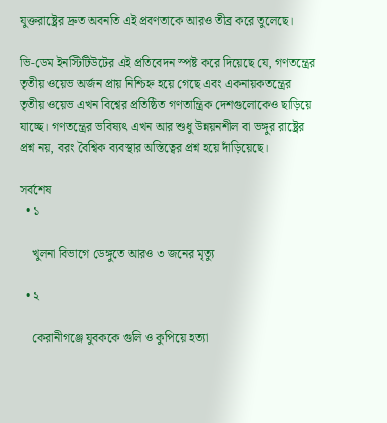যুক্তরাষ্ট্রের দ্রুত অবনতি এই প্রবণতাকে আরও তীব্র করে তুলেছে।

ভি-ডেম ইনস্টিটিউটের এই প্রতিবেদন স্পষ্ট করে দিয়েছে যে, গণতন্ত্রের তৃতীয় ওয়েভ অর্জন প্রায় নিশ্চিহ্ন হয়ে গেছে এবং একনায়কতন্ত্রের তৃতীয় ওয়েভ এখন বিশ্বের প্রতিষ্ঠিত গণতান্ত্রিক দেশগুলোকেও ছাড়িয়ে যাচ্ছে। গণতন্ত্রের ভবিষ্যৎ এখন আর শুধু উন্নয়নশীল বা ভঙ্গুর রাষ্ট্রের প্রশ্ন নয়, বরং বৈশ্বিক ব্যবস্থার অস্তিত্বের প্রশ্ন হয়ে দাঁড়িয়েছে।

সর্বশেষ
  • ১

    খুলনা বিভাগে ডেঙ্গুতে আরও ৩ জনের মৃত্যু

  • ২

    কেরানীগঞ্জে যুবককে গুলি ও কুপিয়ে হত্যা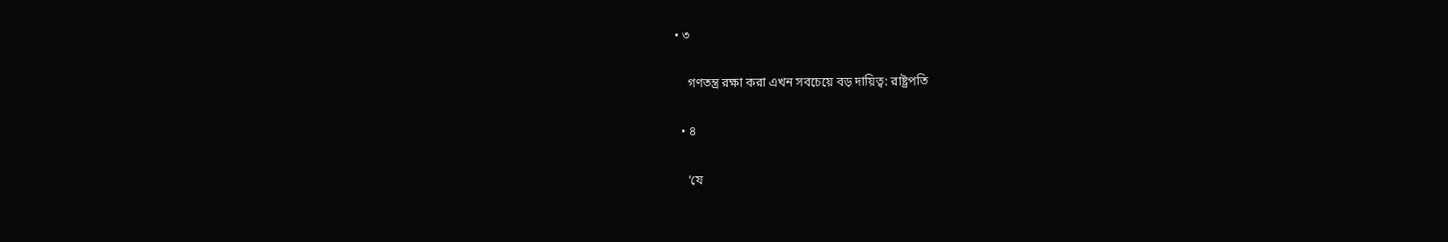• ৩

    গণতন্ত্র রক্ষা করা এখন সবচেয়ে বড় দায়িত্ব: রাষ্ট্রপতি

  • ৪

    ‘যে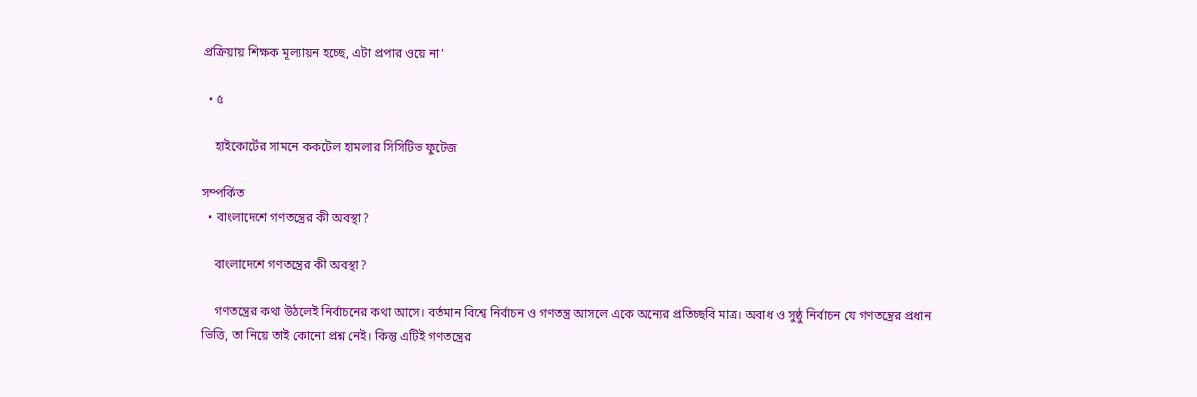প্রক্রিয়ায় শিক্ষক মূল্যায়ন হচ্ছে, এটা প্রপার ওয়ে না’

  • ৫

    হাইকোর্টের সামনে ককটেল হামলার সিসিটিভ ফুটেজ

সম্পর্কিত
  • বাংলাদেশে গণতন্ত্রের কী অবস্থা?

    বাংলাদেশে গণতন্ত্রের কী অবস্থা?

    গণতন্ত্রের কথা উঠলেই নির্বাচনের কথা আসে। বর্তমান বিশ্বে নির্বাচন ও গণতন্ত্র আসলে একে অন্যের প্রতিচ্ছবি মাত্র। অবাধ ও সুষ্ঠু নির্বাচন যে গণতন্ত্রের প্রধান ভিত্তি, তা নিয়ে তাই কোনো প্রশ্ন নেই। কিন্তু এটিই গণতন্ত্রের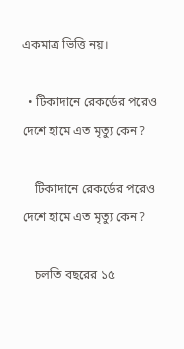একমাত্র ভিত্তি নয়।

  • টিকাদানে রেকর্ডের পরেও দেশে হামে এত মৃত্যু কেন?

    টিকাদানে রেকর্ডের পরেও দেশে হামে এত মৃত্যু কেন?

    চলতি বছরের ১৫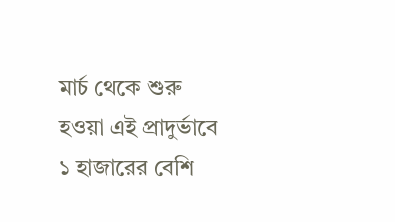মার্চ থেকে শুরু হওয়া এই প্রাদুর্ভাবে ১ হাজারের বেশি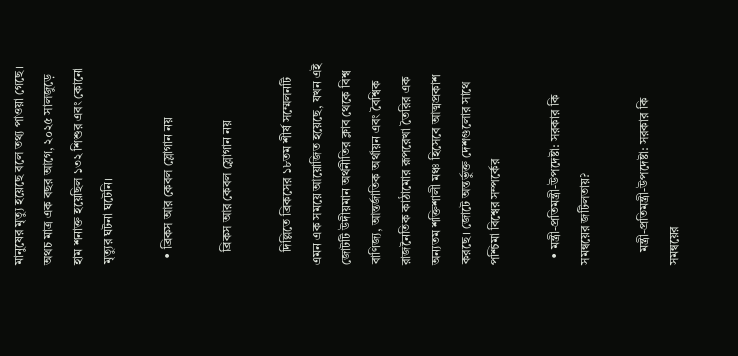মানুষের মৃত্যু হয়েছে বলে তথ্য পাওয়া গেছে। অথচ মাত্র এক বছর আগে, ২০২৫ সালজুড়ে হাম শনাক্ত হয়েছিল ১৩২ শিশুর এবং কোনো মৃত্যুর ঘটনা ঘটেনি।

  • ব্রিকস আর কেবল স্লোগান নয়

    ব্রিকস আর কেবল স্লোগান নয়

    দিল্লিতে ব্রিকসের ১৮তম শীর্ষ সম্মেলনটি এমন এক সময়ে আয়োজিত হয়েছে, যখন এই জোটটি উদীয়মান অর্থনীতির ক্লাব থেকে বিশ্ব বাণিজ্য, আন্তর্জাতিক অর্থায়ন এবং বৈশ্বিক রাজনৈতিক কাঠামোর রূপরেখা তৈরির এক অন্যতম শক্তিশালী মঞ্চ হিসেবে আত্মপ্রকাশ করছে। জোটে অন্তর্ভুক্ত দেশগুলোর সাথে পশ্চিমা বিশ্বের সম্পর্কের

  • মন্ত্রী-প্রতিমন্ত্রী-উপদেষ্টা: সরকার কি সমন্বয়ের জটিলতায়?

    মন্ত্রী-প্রতিমন্ত্রী-উপদেষ্টা: সরকার কি সমন্বয়ের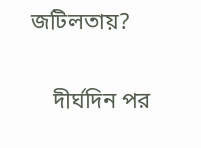জটিলতায়?

    দীর্ঘদিন পর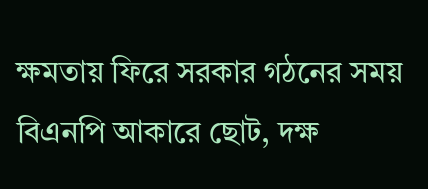ক্ষমতায় ফিরে সরকার গঠনের সময় বিএনপি আকারে ছোট, দক্ষ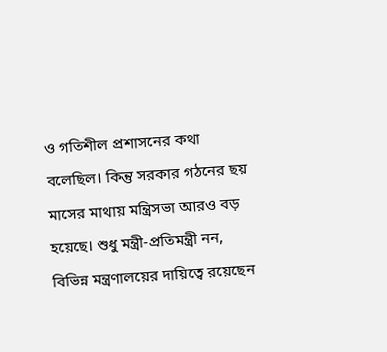ও গতিশীল প্রশাসনের কথা বলেছিল। কিন্তু সরকার গঠনের ছয় মাসের মাথায় মন্ত্রিসভা আরও বড় হয়েছে। শুধু মন্ত্রী-প্রতিমন্ত্রী নন, বিভিন্ন মন্ত্রণালয়ের দায়িত্বে রয়েছেন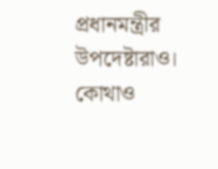প্রধানমন্ত্রীর উপদেষ্টারাও। কোথাও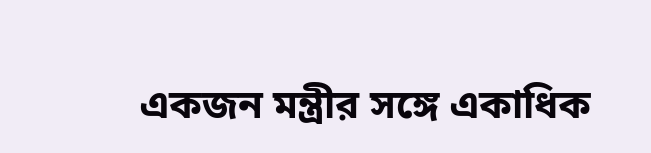একজন মন্ত্রীর সঙ্গে একাধিক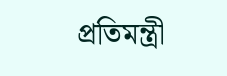প্রতিমন্ত্রী